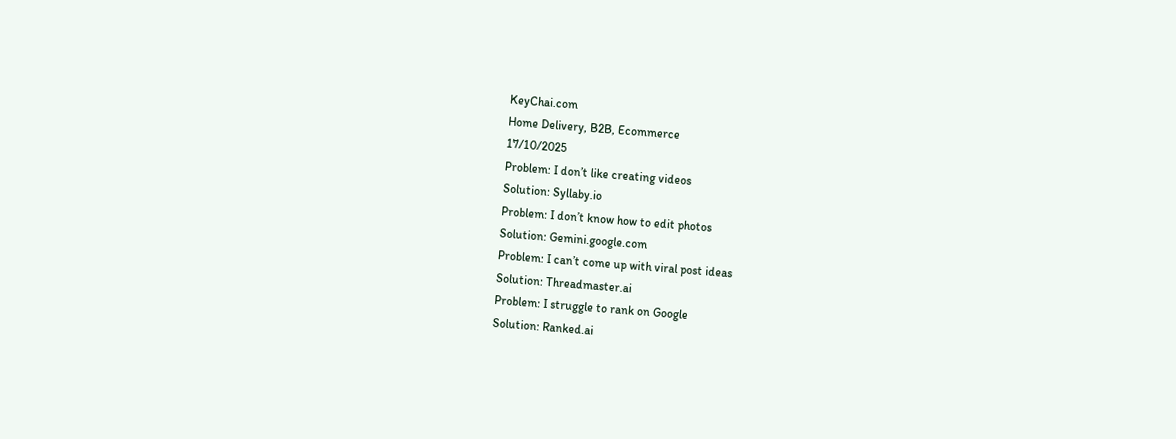KeyChai.com
Home Delivery, B2B, Ecommerce
17/10/2025
Problem: I don’t like creating videos
Solution: Syllaby.io
Problem: I don’t know how to edit photos
Solution: Gemini.google.com
Problem: I can’t come up with viral post ideas
Solution: Threadmaster.ai
Problem: I struggle to rank on Google
Solution: Ranked.ai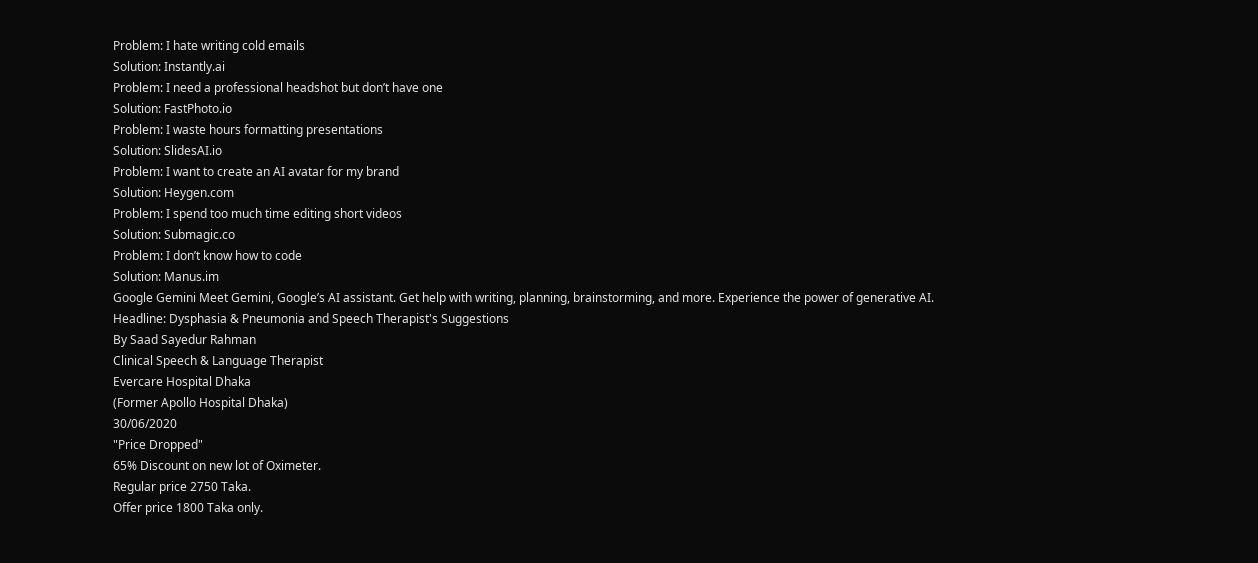Problem: I hate writing cold emails
Solution: Instantly.ai
Problem: I need a professional headshot but don’t have one
Solution: FastPhoto.io
Problem: I waste hours formatting presentations
Solution: SlidesAI.io
Problem: I want to create an AI avatar for my brand
Solution: Heygen.com
Problem: I spend too much time editing short videos
Solution: Submagic.co
Problem: I don’t know how to code
Solution: Manus.im
Google Gemini Meet Gemini, Google’s AI assistant. Get help with writing, planning, brainstorming, and more. Experience the power of generative AI.
Headline: Dysphasia & Pneumonia and Speech Therapist's Suggestions
By Saad Sayedur Rahman
Clinical Speech & Language Therapist
Evercare Hospital Dhaka
(Former Apollo Hospital Dhaka)
30/06/2020
"Price Dropped"
65% Discount on new lot of Oximeter.
Regular price 2750 Taka.
Offer price 1800 Taka only.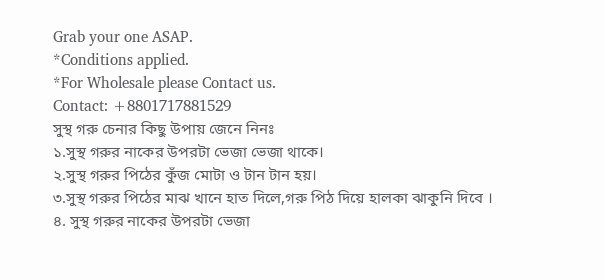Grab your one ASAP.
*Conditions applied.
*For Wholesale please Contact us.
Contact: +8801717881529
সুস্থ গরু চেনার কিছু উপায় জেনে নিনঃ
১.সুস্থ গরুর নাকের উপরটা ভেজা ভেজা থাকে।
২.সুস্থ গরুর পিঠের কুঁজ মোটা ও টান টান হয়।
৩.সুস্থ গরুর পিঠের মাঝ খানে হাত দিলে,গরু পিঠ দিয়ে হালকা ঝাকুনি দিবে ।
৪. সুস্থ গরুর নাকের উপরটা ভেজা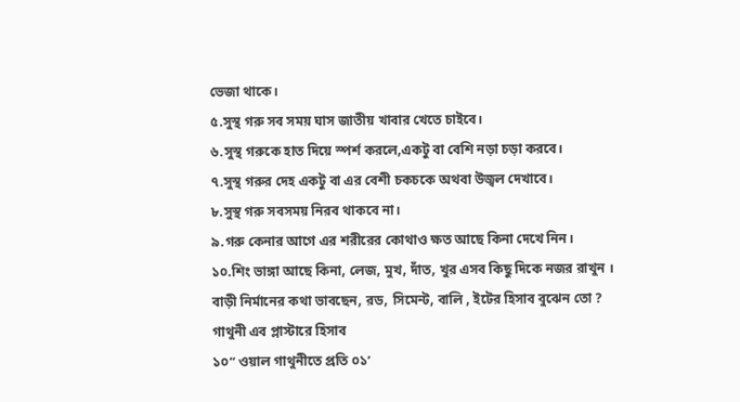ভেজা থাকে।
৫.সুস্থ গরু সব সময় ঘাস জাতীয় খাবার খেতে চাইবে।
৬.সুস্থ গরুকে হাত দিয়ে স্পর্শ করলে,একটু বা বেশি নড়া চড়া করবে।
৭.সুস্থ গরুর দেহ একটু বা এর বেশী চকচকে অথবা উজ্বল দেখাবে।
৮.সুস্থ গরু সবসময় নিরব থাকবে না।
৯.গরু কেনার আগে এর শরীরের কোথাও ক্ষত আছে কিনা দেখে নিন।
১০.শিং ভাঙ্গা আছে কিনা, লেজ, মুখ, দাঁত, খুর এসব কিছু দিকে নজর রাখুন ।
বাড়ী নির্মানের কথা ভাবছেন, রড, সিমেন্ট, বালি , ইটের হিসাব বুঝেন তো ?
গাথুনী এব প্লাস্টারে হিসাব
১০” ওয়াল গাথুনীতে প্রতি ০১’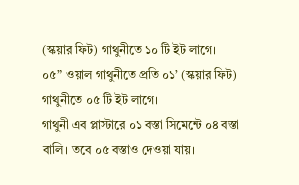(স্কয়ার ফিট) গাথুনীতে ১০ টি ইট লাগে।
০৫” ওয়াল গাথুনীতে প্রতি ০১’ (স্কয়ার ফিট) গাথুনীতে ০৫ টি ইট লাগে।
গাথুনী এব প্লাস্টারে ০১ বস্তা সিমেন্টে ০৪ বস্তা বালি। তবে ০৫ বস্তাও দেওয়া যায়।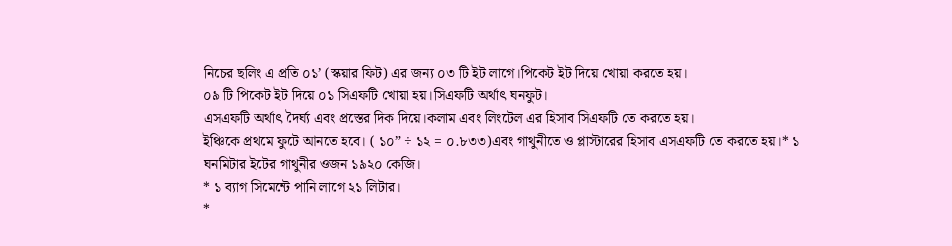নিচের ছলিং এ প্রতি ০১’ (স্কয়ার ফিট) এর জন্য ০৩ টি ইট লাগে।পিকেট ইট দিয়ে খোয়া করতে হয়।
০৯ টি পিকেট ইট দিয়ে ০১ সিএফটি খোয়া হয়।সিএফটি অর্থাৎ ঘনফুট।
এসএফটি অর্থাৎ দৈর্ঘ্য এবং প্রস্তের দিক দিয়ে।কলাম এবং লিংটেল এর হিসাব সিএফটি তে করতে হয়।
ইঞ্চিকে প্রথমে ফুটে আনতে হবে। ( ১০” ÷ ১২ = ০.৮৩৩)এবং গাথুনীতে ও প্লাস্টারের হিসাব এসএফটি তে করতে হয়।* ১ ঘনমিটার ইটের গাথুনীর ওজন ১৯২০ কেজি।
* ১ ব্যাগ সিমেন্টে পানি লাগে ২১ লিটার।
*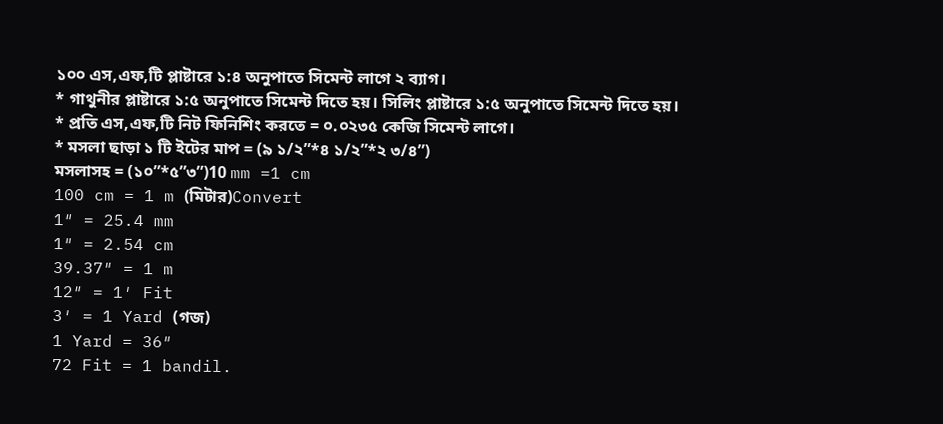১০০ এস,এফ,টি প্লাষ্টারে ১:৪ অনুপাতে সিমেন্ট লাগে ২ ব্যাগ।
* গাথুনীর প্লাষ্টারে ১:৫ অনুপাতে সিমেন্ট দিতে হয়। সিলিং প্লাষ্টারে ১:৫ অনুপাতে সিমেন্ট দিতে হয়।
* প্রতি এস,এফ,টি নিট ফিনিশিং করতে = ০.০২৩৫ কেজি সিমেন্ট লাগে।
* মসলা ছাড়া ১ টি ইটের মাপ = (৯ ১/২”*৪ ১/২”*২ ৩/৪”)
মসলাসহ = (১০”*৫”৩”)10 mm =1 cm
100 cm = 1 m (মিটার)Convert
1″ = 25.4 mm
1″ = 2.54 cm
39.37″ = 1 m
12″ = 1′ Fit
3′ = 1 Yard (গজ)
1 Yard = 36″
72 Fit = 1 bandil.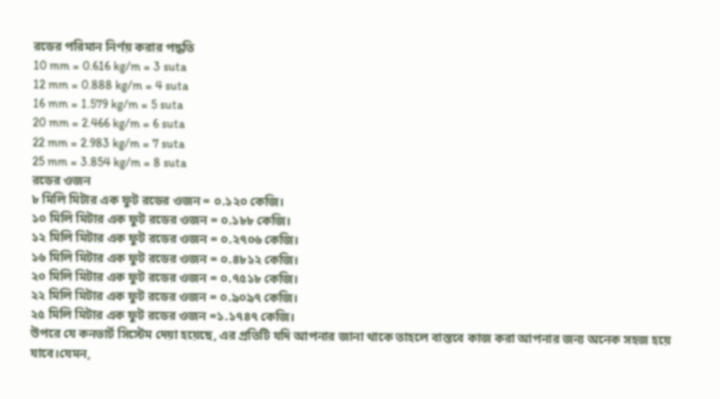রডের পরিমান নির্ণয় করার পদ্ধতি
10 mm = 0.616 kg/m = 3 suta
12 mm = 0.888 kg/m = 4 suta
16 mm = 1.579 kg/m = 5 suta
20 mm = 2.466 kg/m = 6 suta
22 mm = 2.983 kg/m = 7 suta
25 mm = 3.854 kg/m = 8 suta
রডের ওজন
৮ মিলি মিটার এক ফুট রডের ওজন = ০.১২০ কেজি।
১০ মিলি মিটার এক ফুট রডের ওজন = ০.১৮৮ কেজি।
১২ মিলি মিটার এক ফুট রডের ওজন = ০.২৭০৬ কেজি।
১৬ মিলি মিটার এক ফুট রডের ওজন = ০.৪৮১২ কেজি।
২০ মিলি মিটার এক ফুট রডের ওজন = ০.৭৫১৮ কেজি।
২২ মিলি মিটার এক ফুট রডের ওজন = ০.৯০৯৭ কেজি।
২৫ মিলি মিটার এক ফুট রডের ওজন =১.১৭৪৭ কেজি।
উপরে যে কনভার্ট সিস্টেম দেয়া হয়েছে, এর প্রতিটি যদি আপনার জানা থাকে তাহলে বাস্তবে কাজ করা আপনার জন্য অনেক সহজ হয়ে যাবে।যেমন,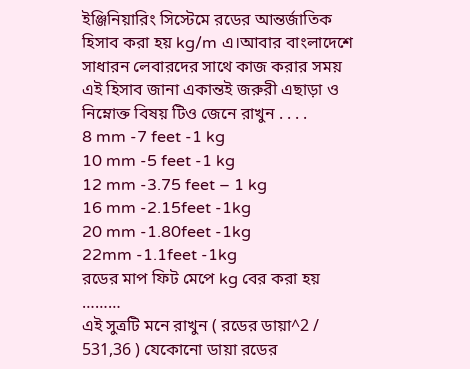ইঞ্জিনিয়ারিং সিস্টেমে রডের আন্তর্জাতিক হিসাব করা হয় kg/m এ।আবার বাংলাদেশে সাধারন লেবারদের সাথে কাজ করার সময় এই হিসাব জানা একান্তই জরুরী এছাড়া ও নিম্নোক্ত বিষয় টিও জেনে রাখুন . . . .
8 mm -7 feet -1 kg
10 mm -5 feet -1 kg
12 mm -3.75 feet – 1 kg
16 mm -2.15feet -1kg
20 mm -1.80feet -1kg
22mm -1.1feet -1kg
রডের মাপ ফিট মেপে kg বের করা হয় ………
এই সুত্রটি মনে রাখুন ( রডের ডায়া^2 / 531,36 ) যেকোনো ডায়া রডের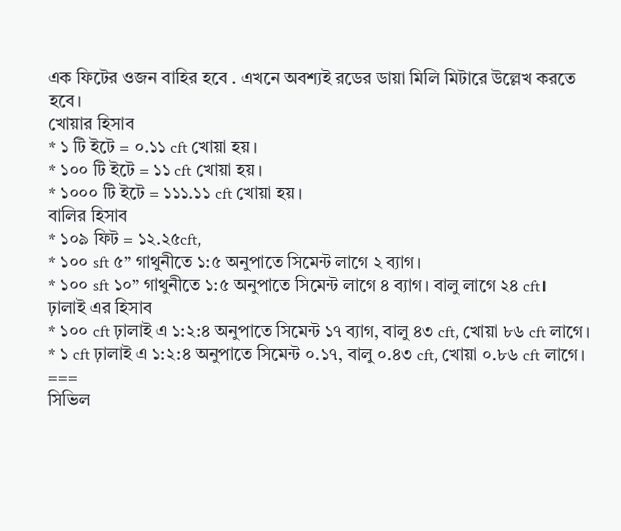এক ফিটের ওজন বাহির হবে . এখনে অবশ্যই রডের ডায়া মিলি মিটারে উল্লেখ করতে হবে।
খোয়ার হিসাব
* ১ টি ইটে = ০.১১ cft খোয়া হয়।
* ১০০ টি ইটে = ১১ cft খোয়া হয়।
* ১০০০ টি ইটে = ১১১.১১ cft খোয়া হয়।
বালির হিসাব
* ১০৯ ফিট = ১২.২৫cft,
* ১০০ sft ৫” গাথুনীতে ১:৫ অনুপাতে সিমেন্ট লাগে ২ ব্যাগ।
* ১০০ sft ১০” গাথুনীতে ১:৫ অনুপাতে সিমেন্ট লাগে ৪ ব্যাগ। বালু লাগে ২৪ cft।
ঢ়ালাই এর হিসাব
* ১০০ cft ঢ়ালাই এ ১:২:৪ অনুপাতে সিমেন্ট ১৭ ব্যাগ, বালু ৪৩ cft, খোয়া ৮৬ cft লাগে।
* ১ cft ঢ়ালাই এ ১:২:৪ অনুপাতে সিমেন্ট ০.১৭, বালু ০.৪৩ cft, খোয়া ০.৮৬ cft লাগে।
===
সিভিল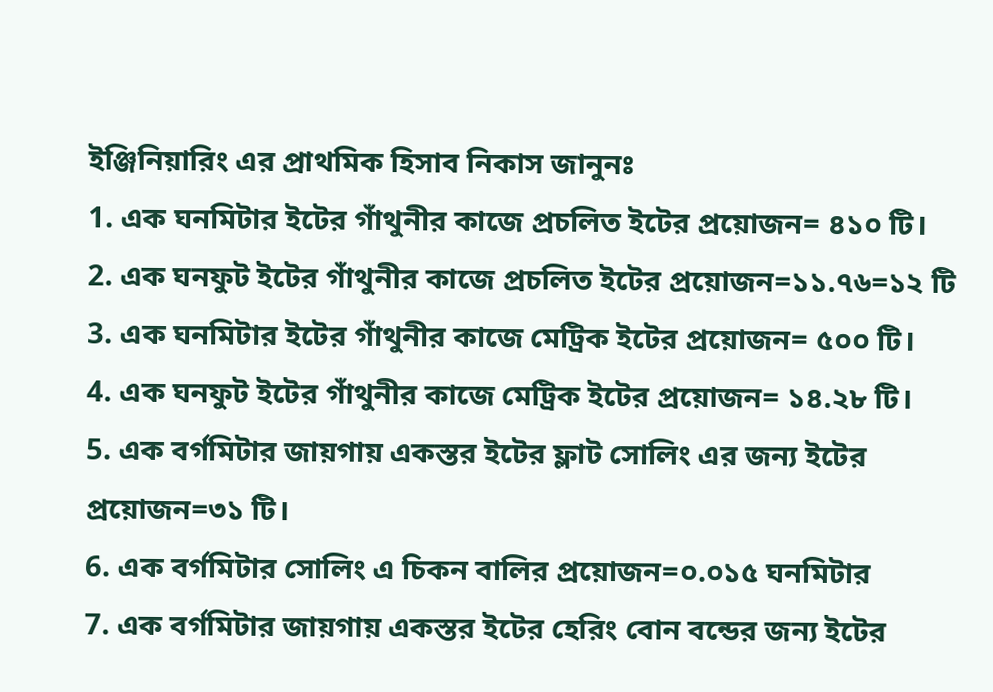ইঞ্জিনিয়ারিং এর প্রাথমিক হিসাব নিকাস জানুনঃ
1. এক ঘনমিটার ইটের গাঁথুনীর কাজে প্রচলিত ইটের প্রয়োজন= ৪১০ টি।
2. এক ঘনফুট ইটের গাঁথুনীর কাজে প্রচলিত ইটের প্রয়োজন=১১.৭৬=১২ টি
3. এক ঘনমিটার ইটের গাঁথুনীর কাজে মেট্রিক ইটের প্রয়োজন= ৫০০ টি।
4. এক ঘনফুট ইটের গাঁথুনীর কাজে মেট্রিক ইটের প্রয়োজন= ১৪.২৮ টি।
5. এক বর্গমিটার জায়গায় একস্তর ইটের ফ্লাট সোলিং এর জন্য ইটের প্রয়োজন=৩১ টি।
6. এক বর্গমিটার সোলিং এ চিকন বালির প্রয়োজন=০.০১৫ ঘনমিটার
7. এক বর্গমিটার জায়গায় একস্তর ইটের হেরিং বোন বন্ডের জন্য ইটের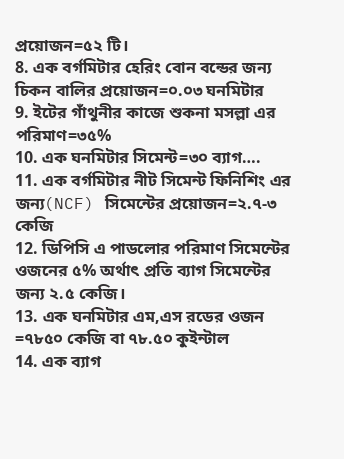প্রয়োজন=৫২ টি।
8. এক বর্গমিটার হেরিং বোন বন্ডের জন্য চিকন বালির প্রয়োজন=০.০৩ ঘনমিটার
9. ইটের গাঁথুনীর কাজে শুকনা মসল্লা এর পরিমাণ=৩৫%
10. এক ঘনমিটার সিমেন্ট=৩০ ব্যাগ….
11. এক বর্গমিটার নীট সিমেন্ট ফিনিশিং এর জন্য(NCF) সিমেন্টের প্রয়োজন=২.৭-৩ কেজি
12. ডিপিসি এ পাডলোর পরিমাণ সিমেন্টের ওজনের ৫% অর্থাৎ প্রতি ব্যাগ সিমেন্টের জন্য ২.৫ কেজি।
13. এক ঘনমিটার এম,এস রডের ওজন =৭৮৫০ কেজি বা ৭৮.৫০ কুইন্টাল
14. এক ব্যাগ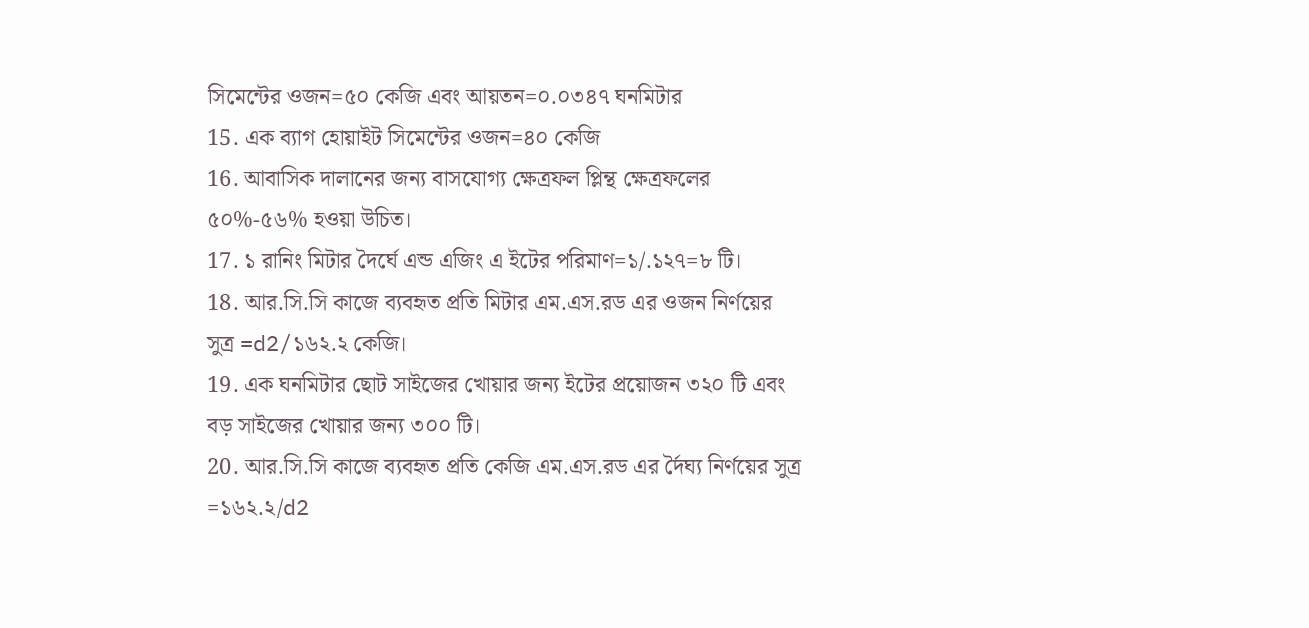সিমেন্টের ওজন=৫০ কেজি এবং আয়তন=০.০৩৪৭ ঘনমিটার
15. এক ব্যাগ হোয়াইট সিমেন্টের ওজন=৪০ কেজি
16. আবাসিক দালানের জন্য বাসযোগ্য ক্ষেত্রফল প্লিন্থ ক্ষেত্রফলের ৫০%-৫৬% হওয়া উচিত।
17. ১ রানিং মিটার দৈর্ঘে এন্ড এজিং এ ইটের পরিমাণ=১/.১২৭=৮ টি।
18. আর.সি.সি কাজে ব্যবহৃত প্রতি মিটার এম.এস.রড এর ওজন নির্ণয়ের সুত্র =d2/১৬২.২ কেজি।
19. এক ঘনমিটার ছোট সাইজের খোয়ার জন্য ইটের প্রয়োজন ৩২০ টি এবং বড় সাইজের খোয়ার জন্য ৩০০ টি।
20. আর.সি.সি কাজে ব্যবহৃত প্রতি কেজি এম.এস.রড এর র্দৈঘ্য নির্ণয়ের সুত্র =১৬২.২/d2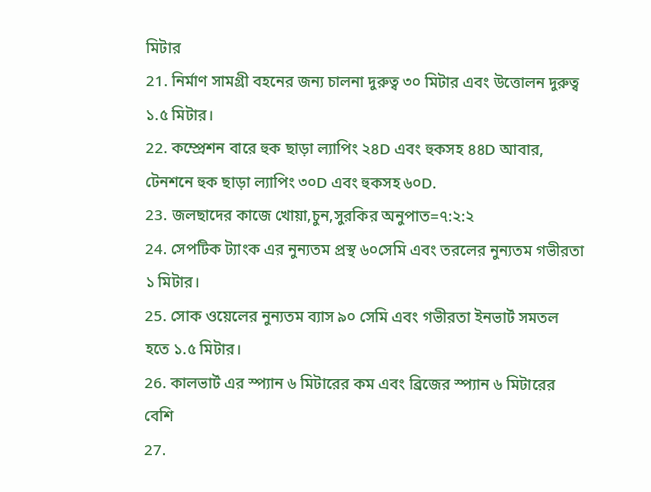মিটার
21. নির্মাণ সামগ্রী বহনের জন্য চালনা দুরুত্ব ৩০ মিটার এবং উত্তোলন দুরুত্ব ১.৫ মিটার।
22. কম্প্রেশন বারে হুক ছাড়া ল্যাপিং ২৪D এবং হুকসহ ৪৪D আবার, টেনশনে হুক ছাড়া ল্যাপিং ৩০D এবং হুকসহ ৬০D.
23. জলছাদের কাজে খোয়া,চুন,সুরকির অনুপাত=৭:২:২
24. সেপটিক ট্যাংক এর নুন্যতম প্রস্থ ৬০সেমি এবং তরলের নুন্যতম গভীরতা ১ মিটার।
25. সোক ওয়েলের নুন্যতম ব্যাস ৯০ সেমি এবং গভীরতা ইনভার্ট সমতল হতে ১.৫ মিটার।
26. কালভার্ট এর স্প্যান ৬ মিটারের কম এবং ব্রিজের স্প্যান ৬ মিটারের বেশি
27.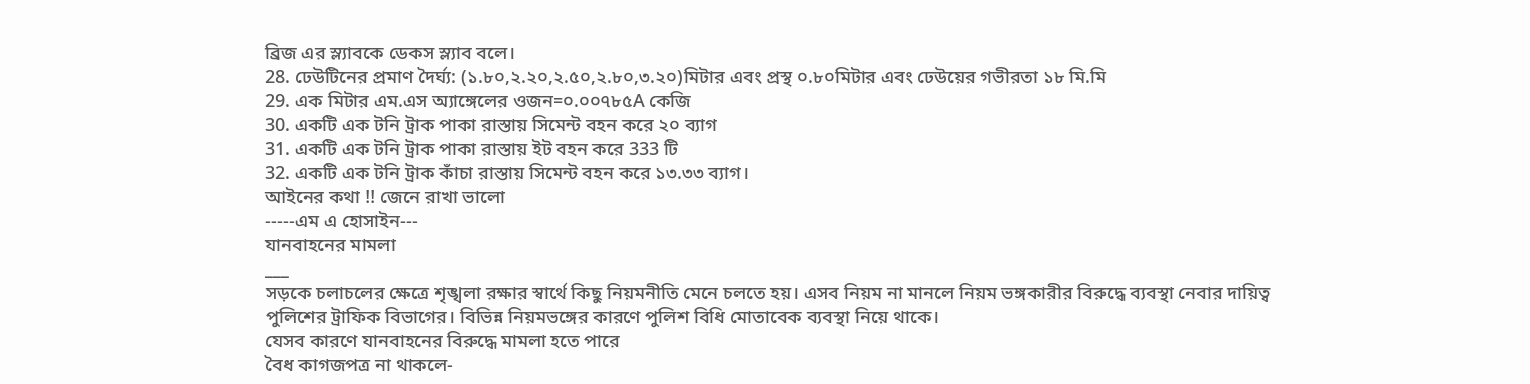ব্রিজ এর স্ল্যাবকে ডেকস স্ল্যাব বলে।
28. ঢেউটিনের প্রমাণ দৈর্ঘ্য: (১.৮০,২.২০,২.৫০,২.৮০,৩.২০)মিটার এবং প্রস্থ ০.৮০মিটার এবং ঢেউয়ের গভীরতা ১৮ মি.মি
29. এক মিটার এম.এস অ্যাঙ্গেলের ওজন=০.০০৭৮৫A কেজি
30. একটি এক টনি ট্রাক পাকা রাস্তায় সিমেন্ট বহন করে ২০ ব্যাগ
31. একটি এক টনি ট্রাক পাকা রাস্তায় ইট বহন করে 333 টি
32. একটি এক টনি ট্রাক কাঁচা রাস্তায় সিমেন্ট বহন করে ১৩.৩৩ ব্যাগ।
আইনের কথা !! জেনে রাখা ভালো
-----এম এ হোসাইন---
যানবাহনের মামলা
___
সড়কে চলাচলের ক্ষেত্রে শৃঙ্খলা রক্ষার স্বার্থে কিছু নিয়মনীতি মেনে চলতে হয়। এসব নিয়ম না মানলে নিয়ম ভঙ্গকারীর বিরুদ্ধে ব্যবস্থা নেবার দায়িত্ব পুলিশের ট্রাফিক বিভাগের। বিভিন্ন নিয়মভঙ্গের কারণে পুলিশ বিধি মোতাবেক ব্যবস্থা নিয়ে থাকে।
যেসব কারণে যানবাহনের বিরুদ্ধে মামলা হতে পারে
বৈধ কাগজপত্র না থাকলে-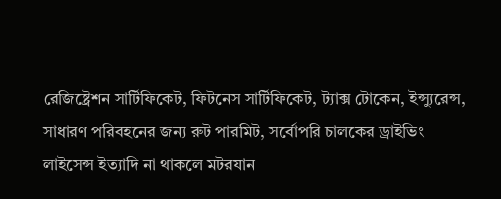রেজিষ্ট্রেশন সার্টিফিকেট, ফিটনেস সার্টিফিকেট, ট্যাক্স টোকেন, ইন্স্যুরেন্স, সাধারণ পরিবহনের জন্য রুট পারমিট, সর্বোপরি চালকের ড্রাইভিং লাইসেন্স ইত্যাদি না থাকলে মটরযান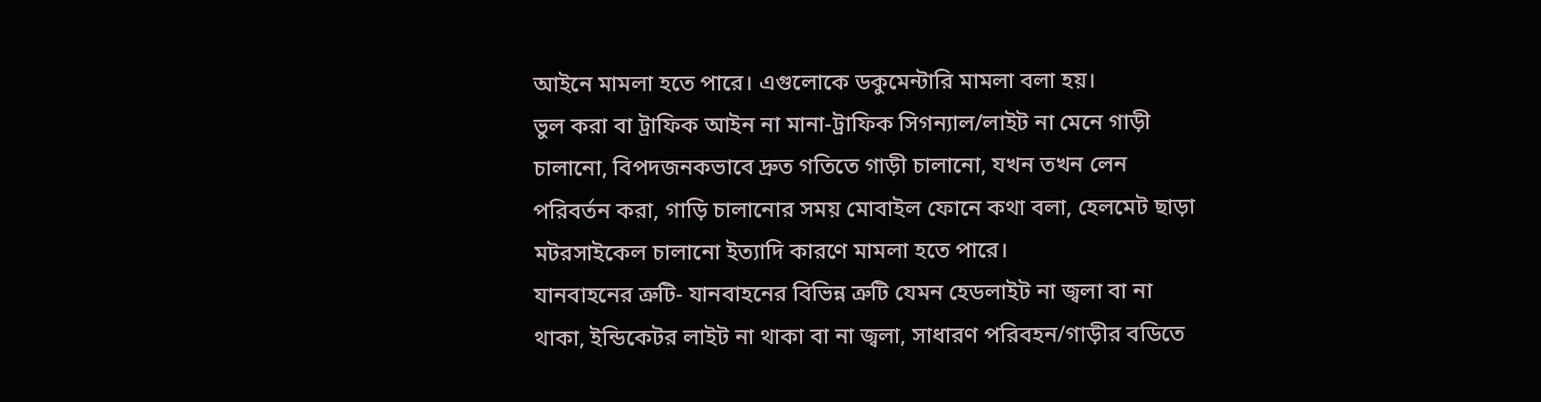আইনে মামলা হতে পারে। এগুলোকে ডকুমেন্টারি মামলা বলা হয়।
ভুল করা বা ট্রাফিক আইন না মানা-ট্রাফিক সিগন্যাল/লাইট না মেনে গাড়ী চালানো, বিপদজনকভাবে দ্রুত গতিতে গাড়ী চালানো, যখন তখন লেন পরিবর্তন করা, গাড়ি চালানোর সময় মোবাইল ফোনে কথা বলা, হেলমেট ছাড়া মটরসাইকেল চালানো ইত্যাদি কারণে মামলা হতে পারে।
যানবাহনের ত্রুটি- যানবাহনের বিভিন্ন ত্রুটি যেমন হেডলাইট না জ্বলা বা না থাকা, ইন্ডিকেটর লাইট না থাকা বা না জ্বলা, সাধারণ পরিবহন/গাড়ীর বডিতে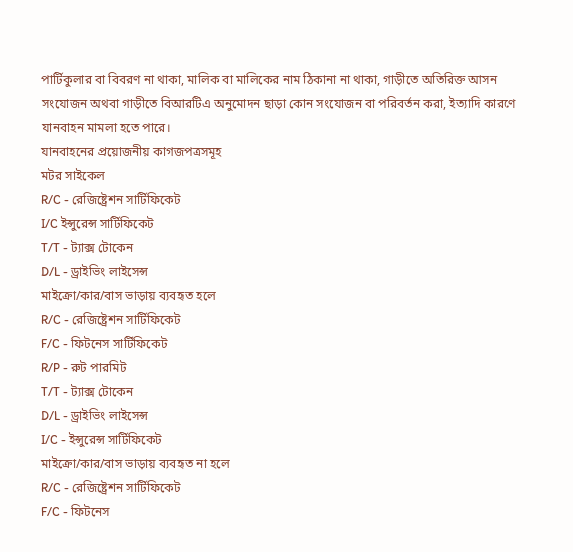পার্টিকুলার বা বিবরণ না থাকা, মালিক বা মালিকের নাম ঠিকানা না থাকা, গাড়ীতে অতিরিক্ত আসন সংযোজন অথবা গাড়ীতে বিআরটিএ অনুমোদন ছাড়া কোন সংযোজন বা পরিবর্তন করা, ইত্যাদি কারণে যানবাহন মামলা হতে পারে।
যানবাহনের প্রয়োজনীয় কাগজপত্রসমূহ
মটর সাইকেল
R/C - রেজিষ্ট্রেশন সার্টিফিকেট
I/C ইন্সুরেন্স সার্টিফিকেট
T/T - ট্যাক্স টোকেন
D/L - ড্রাইভিং লাইসেন্স
মাইক্রো/কার/বাস ভাড়ায় ব্যবহৃত হলে
R/C - রেজিষ্ট্রেশন সার্টিফিকেট
F/C - ফিটনেস সার্টিফিকেট
R/P - রুট পারমিট
T/T - ট্যাক্স টোকেন
D/L - ড্রাইভিং লাইসেন্স
I/C - ইন্সুরেন্স সার্টিফিকেট
মাইক্রো/কার/বাস ভাড়ায় ব্যবহৃত না হলে
R/C - রেজিষ্ট্রেশন সার্টিফিকেট
F/C - ফিটনেস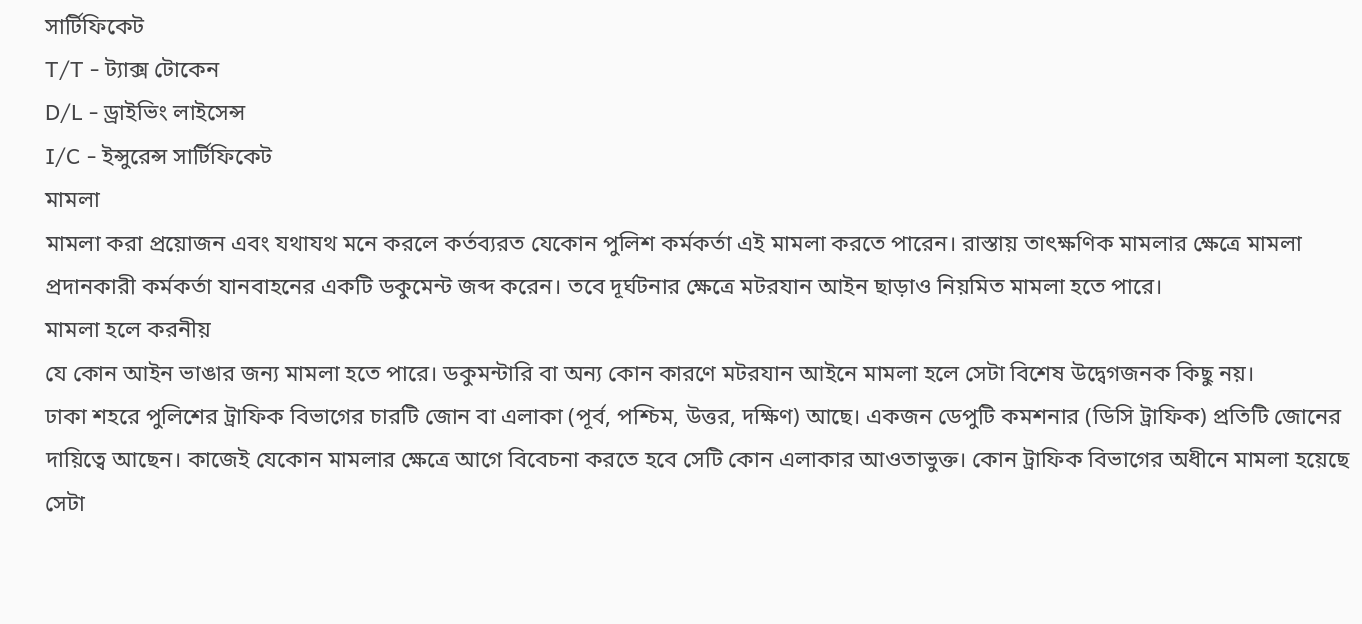সার্টিফিকেট
T/T - ট্যাক্স টোকেন
D/L - ড্রাইভিং লাইসেন্স
I/C - ইন্সুরেন্স সার্টিফিকেট
মামলা
মামলা করা প্রয়োজন এবং যথাযথ মনে করলে কর্তব্যরত যেকোন পুলিশ কর্মকর্তা এই মামলা করতে পারেন। রাস্তায় তাৎক্ষণিক মামলার ক্ষেত্রে মামলা প্রদানকারী কর্মকর্তা যানবাহনের একটি ডকুমেন্ট জব্দ করেন। তবে দূর্ঘটনার ক্ষেত্রে মটরযান আইন ছাড়াও নিয়মিত মামলা হতে পারে।
মামলা হলে করনীয়
যে কোন আইন ভাঙার জন্য মামলা হতে পারে। ডকুমন্টারি বা অন্য কোন কারণে মটরযান আইনে মামলা হলে সেটা বিশেষ উদ্বেগজনক কিছু নয়।
ঢাকা শহরে পুলিশের ট্রাফিক বিভাগের চারটি জোন বা এলাকা (পূর্ব, পশ্চিম, উত্তর, দক্ষিণ) আছে। একজন ডেপুটি কমশনার (ডিসি ট্রাফিক) প্রতিটি জোনের দায়িত্বে আছেন। কাজেই যেকোন মামলার ক্ষেত্রে আগে বিবেচনা করতে হবে সেটি কোন এলাকার আওতাভুক্ত। কোন ট্রাফিক বিভাগের অধীনে মামলা হয়েছে সেটা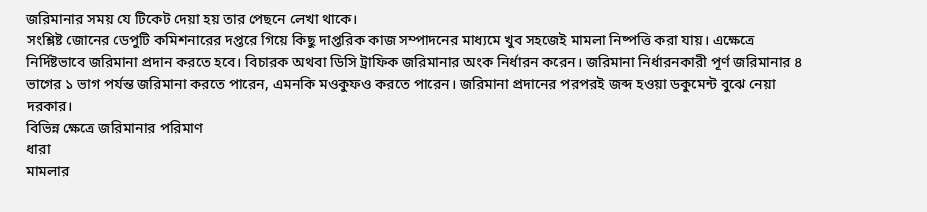জরিমানার সময় যে টিকেট দেয়া হয় তার পেছনে লেখা থাকে।
সংশ্লিষ্ট জোনের ডেপুটি কমিশনারের দপ্তরে গিয়ে কিছু দাপ্তরিক কাজ সম্পাদনের মাধ্যমে খুব সহজেই মামলা নিষ্পত্তি করা যায়। এক্ষেত্রে নির্দিষ্টভাবে জরিমানা প্রদান করতে হবে। বিচারক অথবা ডিসি ট্রাফিক জরিমানার অংক নির্ধারন করেন। জরিমানা নির্ধারনকারী পূর্ণ জরিমানার ৪ ভাগের ১ ভাগ পর্যন্ত জরিমানা করতে পারেন, এমনকি মওকুফও করতে পারেন। জরিমানা প্রদানের পরপরই জব্দ হওয়া ডকুমেন্ট বুঝে নেয়া দরকার।
বিভিন্ন ক্ষেত্রে জরিমানার পরিমাণ
ধারা
মামলার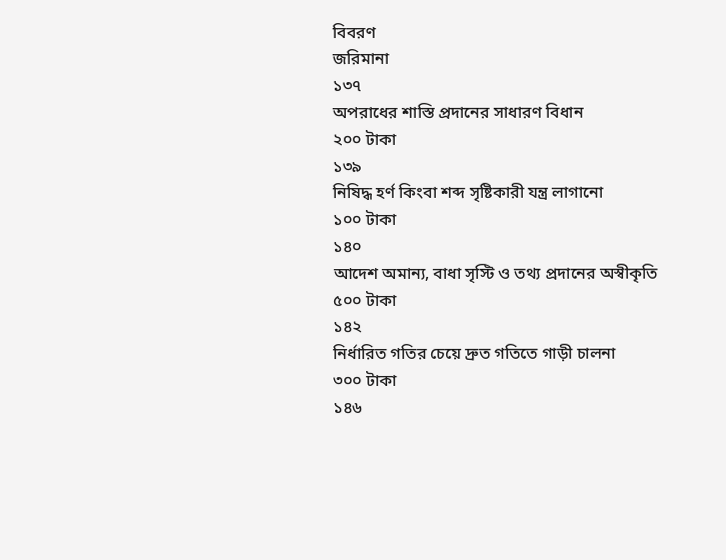বিবরণ
জরিমানা
১৩৭
অপরাধের শাস্তি প্রদানের সাধারণ বিধান
২০০ টাকা
১৩৯
নিষিদ্ধ হর্ণ কিংবা শব্দ সৃষ্টিকারী যন্ত্র লাগানো
১০০ টাকা
১৪০
আদেশ অমান্য, বাধা সৃস্টি ও তথ্য প্রদানের অস্বীকৃতি
৫০০ টাকা
১৪২
নির্ধারিত গতির চেয়ে দ্রুত গতিতে গাড়ী চালনা
৩০০ টাকা
১৪৬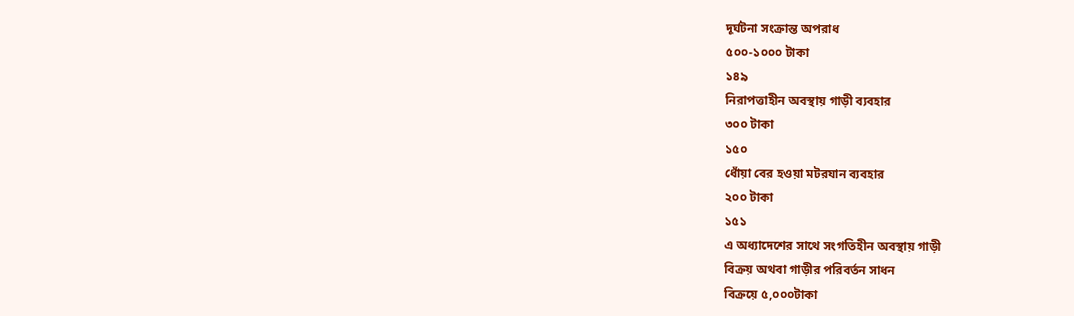দূর্ঘটনা সংক্রান্ত অপরাধ
৫০০-১০০০ টাকা
১৪৯
নিরাপত্তাহীন অবস্থায় গাড়ী ব্যবহার
৩০০ টাকা
১৫০
ধোঁয়া বের হওয়া মটরযান ব্যবহার
২০০ টাকা
১৫১
এ অধ্যাদেশের সাথে সংগতিহীন অবস্থায় গাড়ী
বিক্রয় অথবা গাড়ীর পরিবর্তন সাধন
বিক্রয়ে ৫,০০০টাকা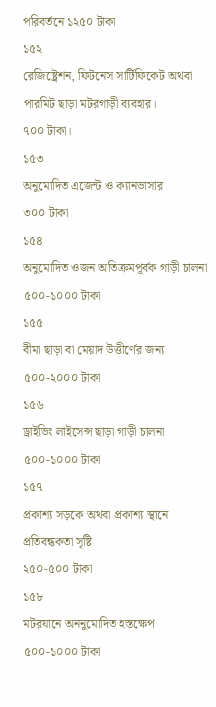পরিবর্তনে ১২৫০ টাকা
১৫২
রেজিষ্ট্রেশন, ফিটনেস সার্টিফিকেট অথবা
পারমিট ছাড়া মটরগাড়ী ব্যবহার।
৭০০ টাকা।
১৫৩
অনুমোদিত এজেন্ট ও ক্যানভাসার
৩০০ টাকা
১৫৪
অনুমোদিত ওজন অতিক্রমপূর্বক গাড়ী চালনা
৫০০-১০০০ টাকা
১৫৫
বীমা ছাড়া বা মেয়াদ উত্তীর্ণের জন্য
৫০০-২০০০ টাকা
১৫৬
ড্রাইভিং লাইসেন্স ছাড়া গাড়ী চালনা
৫০০-১০০০ টাকা
১৫৭
প্রকাশ্য সড়কে অথবা প্রকাশ্য স্থানে প্রতিবন্ধকতা সৃষ্টি
২৫০-৫০০ টাকা
১৫৮
মটরযানে অননুমোদিত হস্তক্ষেপ
৫০০-১০০০ টাকা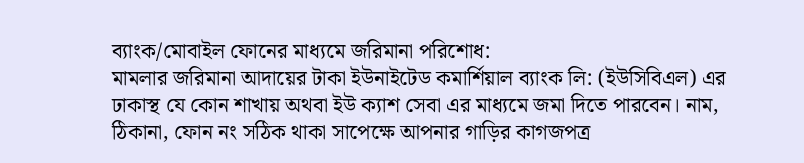ব্যাংক/মোবাইল ফোনের মাধ্যমে জরিমানা পরিশোধ:
মামলার জরিমানা আদায়ের টাকা ইউনাইটেড কমার্শিয়াল ব্যাংক লি: (ইউসিবিএল) এর ঢাকাস্থ যে কোন শাখায় অথবা ইউ ক্যাশ সেবা এর মাধ্যমে জমা দিতে পারবেন। নাম, ঠিকানা, ফোন নং সঠিক থাকা সাপেক্ষে আপনার গাড়ির কাগজপত্র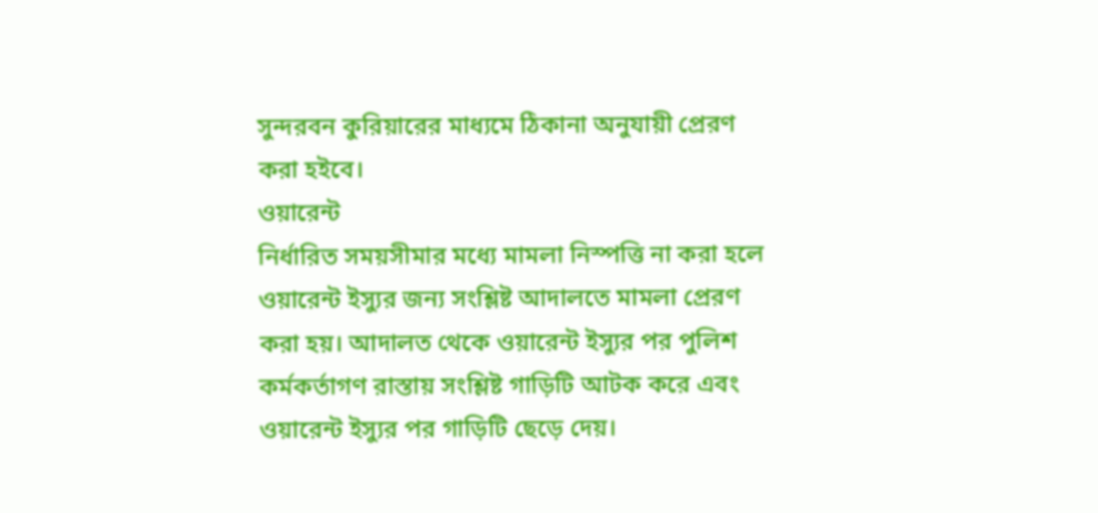সুন্দরবন কুরিয়ারের মাধ্যমে ঠিকানা অনুযায়ী প্রেরণ করা হইবে।
ওয়ারেন্ট
নির্ধারিত সময়সীমার মধ্যে মামলা নিস্পত্তি না করা হলে ওয়ারেন্ট ইস্যুর জন্য সংশ্লিষ্ট আদালতে মামলা প্রেরণ করা হয়। আদালত থেকে ওয়ারেন্ট ইস্যুর পর পুলিশ কর্মকর্তাগণ রাস্তায় সংশ্লিষ্ট গাড়িটি আটক করে এবং ওয়ারেন্ট ইস্যুর পর গাড়িটি ছেড়ে দেয়।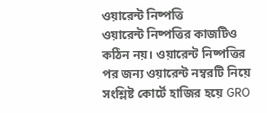ওয়ারেন্ট নিষ্পত্তি
ওয়ারেন্ট নিষ্পত্তির কাজটিও কঠিন নয়। ওয়ারেন্ট নিষ্পত্তির পর জন্য ওয়ারেন্ট নম্বরটি নিয়ে সংশ্লিষ্ট কোর্টে হাজির হয়ে GRO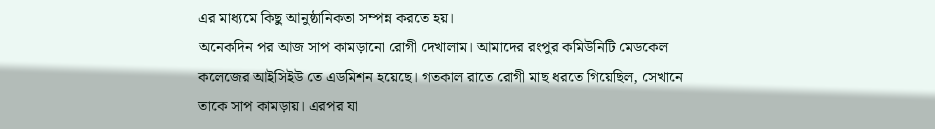এর মাধ্যমে কিছু আনুষ্ঠানিকতা সম্পন্ন করতে হয়।
অনেকদিন পর আজ সাপ কামড়ানো রোগী দেখালাম। আমাদের রংপুর কমিউনিটি মেডকেল কলেজের আইসিইউ তে এডমিশন হয়েছে। গতকাল রাতে রোগী মাছ ধরতে গিয়েছিল, সেখানে তাকে সাপ কামড়ায়। এরপর যা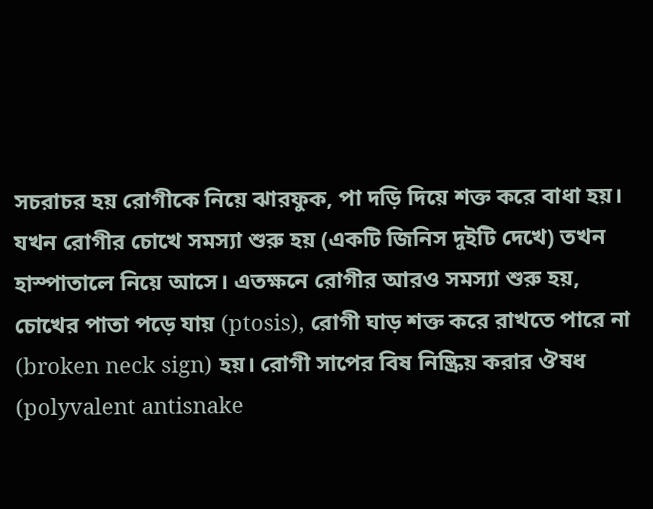সচরাচর হয় রোগীকে নিয়ে ঝারফুক, পা দড়ি দিয়ে শক্ত করে বাধা হয়। যখন রোগীর চোখে সমস্যা শুরু হয় (একটি জিনিস দুইটি দেখে) তখন হাস্পাতালে নিয়ে আসে। এতক্ষনে রোগীর আরও সমস্যা শুরু হয়, চোখের পাতা পড়ে যায় (ptosis), রোগী ঘাড় শক্ত করে রাখতে পারে না (broken neck sign) হয়। রোগী সাপের বিষ নিষ্ক্রিয় করার ঔষধ (polyvalent antisnake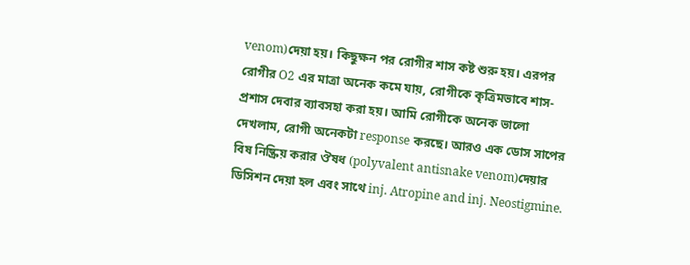venom)দেয়া হয়। কিছুক্ষন পর রোগীর শাস কষ্ট শুরু হয়। এরপর রোগীর O2 এর মাত্রা অনেক কমে যায়, রোগীকে কৃত্রিমভাবে শাস-প্রশাস দেবার ব্যাবসহা করা হয়। আমি রোগীকে অনেক ভালো দেখলাম, রোগী অনেকটা response করছে। আরও এক ডোস সাপের বিষ নিষ্ক্রিয় করার ঔষধ (polyvalent antisnake venom)দেয়ার ডিসিশন দেয়া হল এবং সাথে inj. Atropine and inj. Neostigmine.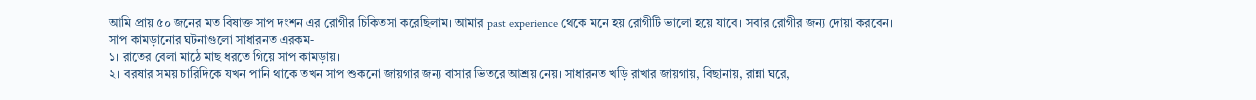আমি প্রায় ৫০ জনের মত বিষাক্ত সাপ দংশন এর রোগীর চিকিতসা করেছিলাম। আমার past experience থেকে মনে হয় রোগীটি ভালো হয়ে যাবে। সবার রোগীর জন্য দোয়া করবেন।
সাপ কামড়ানোর ঘটনাগুলো সাধারনত এরকম-
১। রাতের বেলা মাঠে মাছ ধরতে গিয়ে সাপ কামড়ায়।
২। বরষার সময় চারিদিকে যখন পানি থাকে তখন সাপ শুকনো জায়গার জন্য বাসার ভিতরে আশ্রয় নেয়। সাধারনত খড়ি রাখার জায়গায়, বিছানায়, রান্না ঘরে,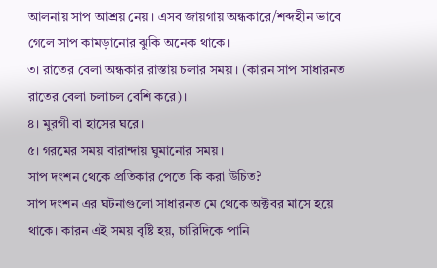আলনায় সাপ আশ্রয় নেয়। এসব জায়গায় অন্ধকারে/শব্দহীন ভাবে গেলে সাপ কামড়ানোর ঝুকি অনেক থাকে।
৩। রাতের বেলা অন্ধকার রাস্তায় চলার সময়। (কারন সাপ সাধারনত রাতের বেলা চলাচল বেশি করে)।
৪। মুরগী বা হাসের ঘরে।
৫। গরমের সময় বারান্দায় ঘুমানোর সময়।
সাপ দংশন থেকে প্রতিকার পেতে কি করা উচিত?
সাপ দংশন এর ঘটনাগুলো সাধারনত মে থেকে অক্টবর মাসে হয়ে থাকে। কারন এই সময় বৃষ্টি হয়, চারিদিকে পানি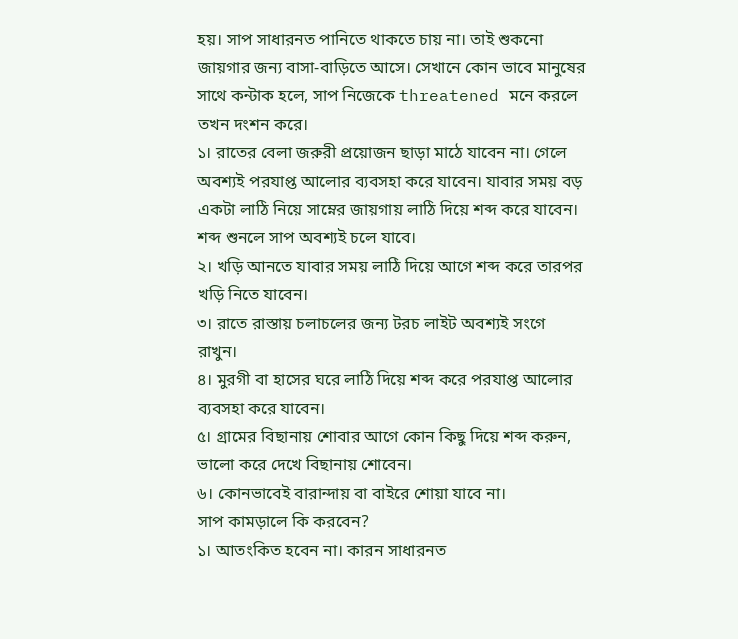হয়। সাপ সাধারনত পানিতে থাকতে চায় না। তাই শুকনো জায়গার জন্য বাসা-বাড়িতে আসে। সেখানে কোন ভাবে মানুষের সাথে কন্টাক হলে, সাপ নিজেকে threatened মনে করলে তখন দংশন করে।
১। রাতের বেলা জরুরী প্রয়োজন ছাড়া মাঠে যাবেন না। গেলে অবশ্যই পরযাপ্ত আলোর ব্যবসহা করে যাবেন। যাবার সময় বড় একটা লাঠি নিয়ে সাম্নের জায়গায় লাঠি দিয়ে শব্দ করে যাবেন। শব্দ শুনলে সাপ অবশ্যই চলে যাবে।
২। খড়ি আনতে যাবার সময় লাঠি দিয়ে আগে শব্দ করে তারপর খড়ি নিতে যাবেন।
৩। রাতে রাস্তায় চলাচলের জন্য টরচ লাইট অবশ্যই সংগে রাখুন।
৪। মুরগী বা হাসের ঘরে লাঠি দিয়ে শব্দ করে পরযাপ্ত আলোর ব্যবসহা করে যাবেন।
৫। গ্রামের বিছানায় শোবার আগে কোন কিছু দিয়ে শব্দ করুন, ভালো করে দেখে বিছানায় শোবেন।
৬। কোনভাবেই বারান্দায় বা বাইরে শোয়া যাবে না।
সাপ কামড়ালে কি করবেন?
১। আতংকিত হবেন না। কারন সাধারনত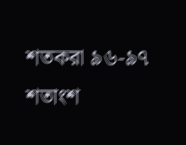শতকরা ৯৬-৯৭ শতাংশ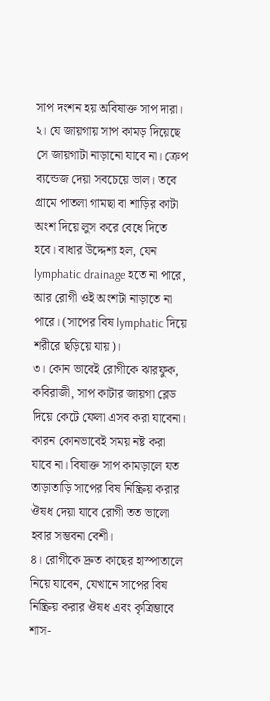সাপ দংশন হয় অবিষাক্ত সাপ দারা।
২। যে জায়গায় সাপ কামড় দিয়েছে সে জায়গাটা নাড়ানো যাবে না। ক্রেপ ব্যন্ডেজ দেয়া সবচেয়ে ভাল। তবে গ্রামে পাতলা গামছা বা শাড়ির কাটা অংশ দিয়ে লুস করে বেধে দিতে হবে। বাধার উদ্দেশ্য হল, যেন lymphatic drainage হতে না পারে, আর রোগী ওই অংশটা নাড়াতে না পারে। (সাপের বিষ lymphatic দিয়ে শরীরে ছড়িয়ে যায়)।
৩। কোন ভাবেই রোগীকে ঝারফুক, কবিরাজী, সাপ কাটার জায়গা ব্লেড দিয়ে কেটে ফেলা এসব করা যাবেনা। কারন কোনভাবেই সময় নষ্ট করা যাবে না। বিষাক্ত সাপ কামড়ালে যত তাড়াতাড়ি সাপের বিষ নিষ্ক্রিয় করার ঔষধ দেয়া যাবে রোগী তত ভালো হবার সম্ভবনা বেশী।
৪। রোগীকে দ্রুত কাছের হাস্পাতালে নিয়ে যাবেন, যেখানে সাপের বিষ নিষ্ক্রিয় করার ঔষধ এবং কৃত্রিম্ভাবে শাস-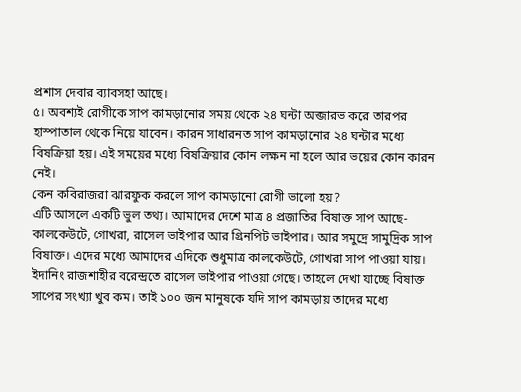প্রশাস দেবার ব্যাবসহা আছে।
৫। অবশ্যই রোগীকে সাপ কামড়ানোর সময় থেকে ২৪ ঘন্টা অব্জারভ করে তারপর হাস্পাতাল থেকে নিয়ে যাবেন। কারন সাধারনত সাপ কামড়ানোর ২৪ ঘন্টার মধ্যে বিষক্রিয়া হয়। এই সময়ের মধ্যে বিষক্রিয়ার কোন লক্ষন না হলে আর ভয়ের কোন কারন নেই।
কেন কবিরাজরা ঝারফুক করলে সাপ কামড়ানো রোগী ভালো হয়?
এটি আসলে একটি ভুল তথ্য। আমাদের দেশে মাত্র ৪ প্রজাতির বিষাক্ত সাপ আছে-কালকেউটে, গোখরা, রাসেল ভাইপার আর গ্রিনপিট ভাইপার। আর সমুদ্রে সামুদ্রিক সাপ বিষাক্ত। এদের মধ্যে আমাদের এদিকে শুধুমাত্র কালকেউটে, গোখরা সাপ পাওয়া যায়। ইদানিং রাজশাহীর বরেন্দ্রতে রাসেল ভাইপার পাওয়া গেছে। তাহলে দেখা যাচ্ছে বিষাক্ত সাপের সংখ্যা খুব কম। তাই ১০০ জন মানুষকে যদি সাপ কামড়ায় তাদের মধ্যে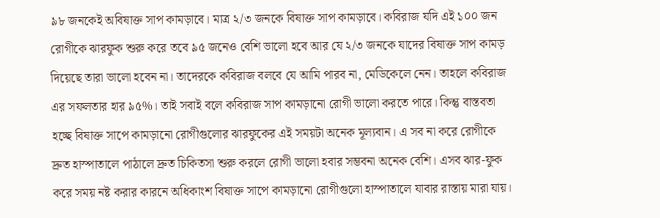৯৮ জনকেই অবিষাক্ত সাপ কামড়াবে। মাত্র ২/৩ জনকে বিষাক্ত সাপ কামড়াবে। কবিরাজ যদি এই ১০০ জন রোগীকে ঝারফুক শুরু করে তবে ৯৫ জনেও বেশি ভালো হবে আর যে ২/৩ জনকে যাদের বিষাক্ত সাপ কামড় দিয়েছে তারা ভালো হবেন না। তাদেরকে কবিরাজ বলবে যে আমি পারব না, মেডিকেলে নেন। তাহলে কবিরাজ এর সফলতার হার ৯৫%। তাই সবাই বলে কবিরাজ সাপ কামড়ানো রোগী ভালো করতে পারে। কিন্তু বাস্তবতা হচ্ছে বিষাক্ত সাপে কামড়ানো রোগীগুলোর ঝারফুকের এই সময়টা অনেক মূল্যবান। এ সব না করে রোগীকে দ্রুত হাস্পাতালে পাঠালে দ্রুত চিকিতসা শুরু করলে রোগী ভালো হবার সম্ভবনা অনেক বেশি। এসব ঝার-ফুক করে সময় নষ্ট করার কারনে অধিকাংশ বিষাক্ত সাপে কামড়ানো রোগীগুলো হাস্পাতালে যাবার রাস্তায় মারা যায়।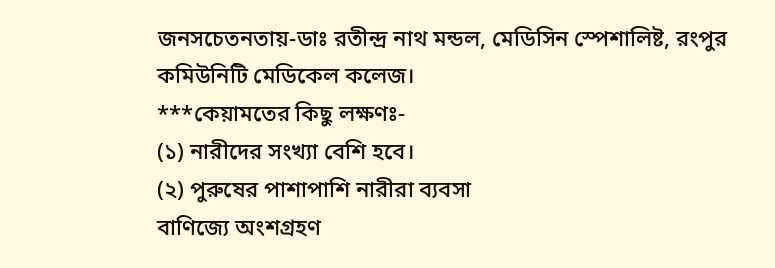জনসচেতনতায়-ডাঃ রতীন্দ্র নাথ মন্ডল, মেডিসিন স্পেশালিষ্ট, রংপুর কমিউনিটি মেডিকেল কলেজ।
***কেয়ামতের কিছু লক্ষণঃ-
(১) নারীদের সংখ্যা বেশি হবে।
(২) পুরুষের পাশাপাশি নারীরা ব্যবসা
বাণিজ্যে অংশগ্রহণ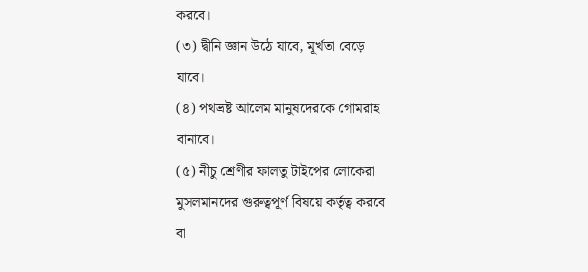করবে।
(৩) দ্বীনি জ্ঞান উঠে যাবে, মূর্খতা বেড়ে
যাবে।
(৪) পথভ্রষ্ট আলেম মানুষদেরকে গোমরাহ
বানাবে।
(৫) নীচু শ্রেণীর ফালতু টাইপের লোকেরা
মুসলমানদের গুরুত্বপূর্ণ বিষয়ে কর্তৃত্ব করবে
বা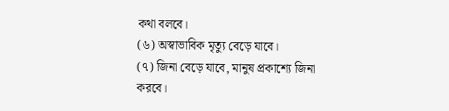কথা বলবে।
(৬) অস্বাভাবিক মৃত্যু বেড়ে যাবে।
(৭) জিনা বেড়ে যাবে, মানুষ প্রকাশ্যে জিনা
করবে।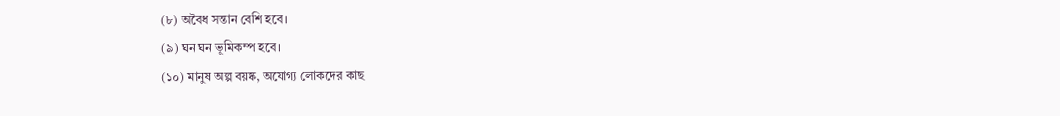(৮) অবৈধ সন্তান বেশি হবে।
(৯) ঘন ঘন ভূমিকম্প হবে।
(১০) মানুষ অল্প বয়ষ্ক, অযোগ্য লোকদের কাছ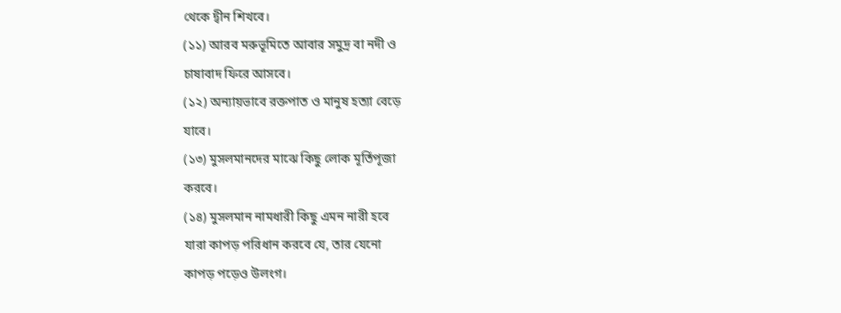থেকে দ্বীন শিখবে।
(১১) আরব মরুভূমিতে আবার সমুদ্র বা নদী ও
চাষাবাদ ফিরে আসবে।
(১২) অন্যায়ভাবে রক্তপাত ও মানুষ হত্যা বেড়ে
যাবে।
(১৩) মুসলমানদের মাঝে কিছু লোক মূর্তিপূজা
করবে।
(১৪) মুসলমান নামধারী কিছু এমন নারী হবে
যারা কাপড় পরিধান করবে যে, তার যেনো
কাপড় পড়েও উলংগ।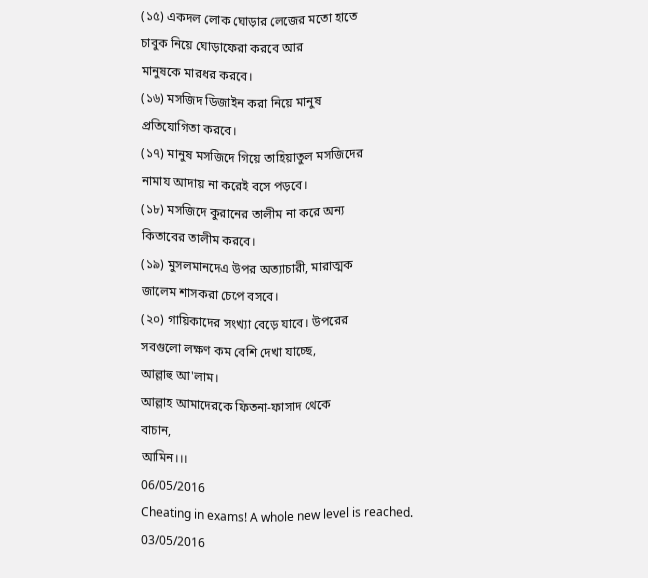(১৫) একদল লোক ঘোড়ার লেজের মতো হাতে
চাবুক নিয়ে ঘোড়াফেরা করবে আর
মানুষকে মারধর করবে।
(১৬) মসজিদ ডিজাইন করা নিয়ে মানুষ
প্রতিযোগিতা করবে।
(১৭) মানুষ মসজিদে গিয়ে তাহিয়াতুল মসজিদের
নামায আদায় না করেই বসে পড়বে।
(১৮) মসজিদে কুরানের তালীম না করে অন্য
কিতাবের তালীম করবে।
(১৯) মুসলমানদেএ উপর অত্যাচারী, মারাত্মক
জালেম শাসকরা চেপে বসবে।
(২০) গায়িকাদের সংখ্যা বেড়ে যাবে। উপরের
সবগুলো লক্ষণ কম বেশি দেখা যাচ্ছে,
আল্লাহু আ'লাম।
আল্লাহ আমাদেরকে ফিতনা-ফাসাদ থেকে
বাচান,
আমিন।।।
06/05/2016
Cheating in exams! A whole new level is reached.
03/05/2016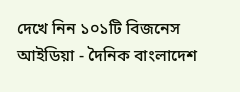দেখে নিন ১০১টি বিজনেস আইডিয়া - দৈনিক বাংলাদেশ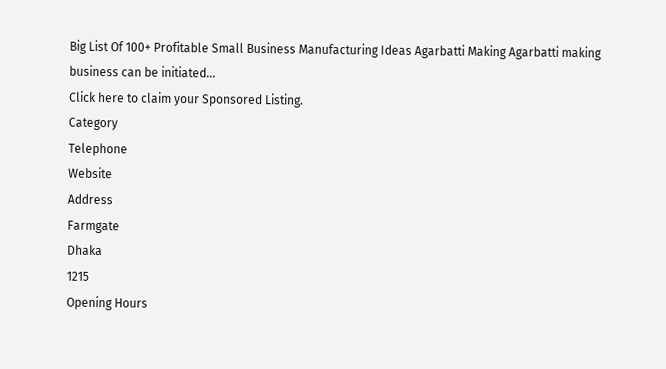Big List Of 100+ Profitable Small Business Manufacturing Ideas Agarbatti Making Agarbatti making business can be initiated...
Click here to claim your Sponsored Listing.
Category
Telephone
Website
Address
Farmgate
Dhaka
1215
Opening Hours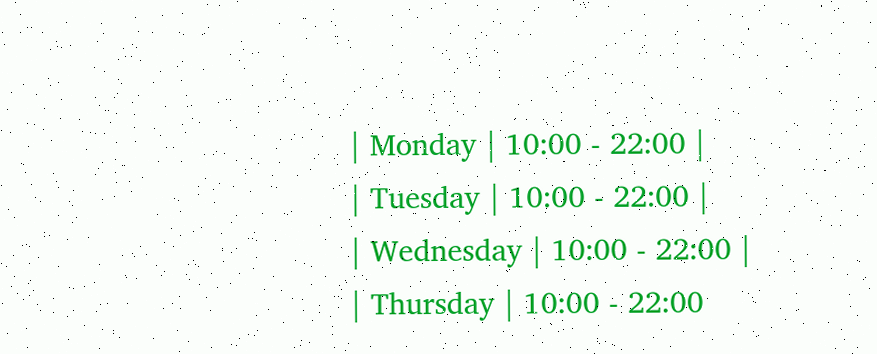| Monday | 10:00 - 22:00 |
| Tuesday | 10:00 - 22:00 |
| Wednesday | 10:00 - 22:00 |
| Thursday | 10:00 - 22:00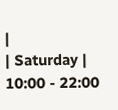|
| Saturday | 10:00 - 22:00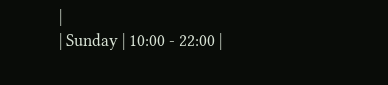|
| Sunday | 10:00 - 22:00 |